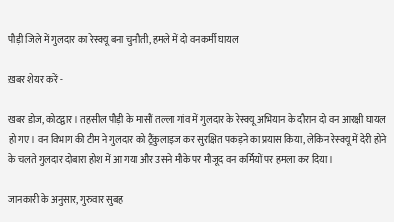पौड़ी जिले में गुलदार का रेस्क्यू बना चुनौती, हमले में दो वनकर्मी घायल

ख़बर शेयर करें -

खबर डोज, कोटद्वार। तहसील पौड़ी के मासौं तल्ला गांव में गुलदार के रेस्क्यू अभियान के दौरान दो वन आरक्षी घायल हो गए। वन विभाग की टीम ने गुलदार को ट्रैंकुलाइज कर सुरक्षित पकड़ने का प्रयास किया, लेकिन रेस्क्यू में देरी होने के चलते गुलदार दोबारा होश में आ गया और उसने मौके पर मौजूद वन कर्मियों पर हमला कर दिया।

जानकारी के अनुसार, गुरुवार सुबह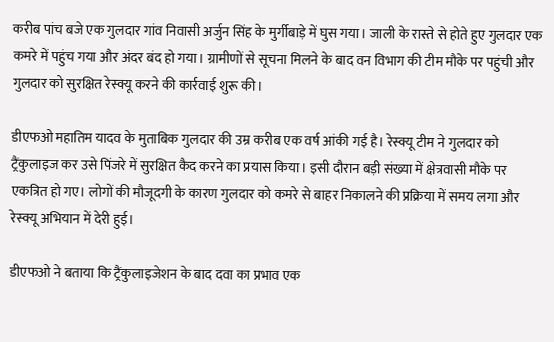करीब पांच बजे एक गुलदार गांव निवासी अर्जुन सिंह के मुर्गीबाड़े में घुस गया। जाली के रास्ते से होते हुए गुलदार एक कमरे में पहुंच गया और अंदर बंद हो गया। ग्रामीणों से सूचना मिलने के बाद वन विभाग की टीम मौके पर पहुंची और गुलदार को सुरक्षित रेस्क्यू करने की कार्रवाई शुरू की।

डीएफओ महातिम यादव के मुताबिक गुलदार की उम्र करीब एक वर्ष आंकी गई है। रेस्क्यू टीम ने गुलदार को ट्रैंकुलाइज कर उसे पिंजरे में सुरक्षित कैद करने का प्रयास किया। इसी दौरान बड़ी संख्या में क्षेत्रवासी मौके पर एकत्रित हो गए। लोगों की मौजूदगी के कारण गुलदार को कमरे से बाहर निकालने की प्रक्रिया में समय लगा और रेस्क्यू अभियान में देरी हुई।

डीएफओ ने बताया कि ट्रैंकुलाइजेशन के बाद दवा का प्रभाव एक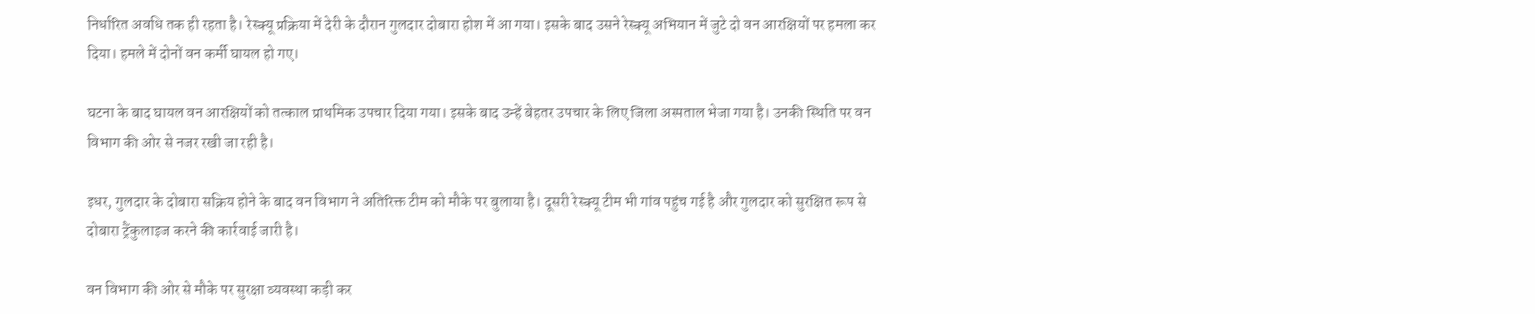निर्धारित अवधि तक ही रहता है। रेस्क्यू प्रक्रिया में देरी के दौरान गुलदार दोबारा होश में आ गया। इसके बाद उसने रेस्क्यू अभियान में जुटे दो वन आरक्षियों पर हमला कर दिया। हमले में दोनों वन कर्मी घायल हो गए।

घटना के बाद घायल वन आरक्षियों को तत्काल प्राथमिक उपचार दिया गया। इसके बाद उन्हें बेहतर उपचार के लिए जिला अस्पताल भेजा गया है। उनकी स्थिति पर वन विभाग की ओर से नजर रखी जा रही है।

इधर, गुलदार के दोबारा सक्रिय होने के बाद वन विभाग ने अतिरिक्त टीम को मौके पर बुलाया है। दूसरी रेस्क्यू टीम भी गांव पहुंच गई है और गुलदार को सुरक्षित रूप से दोबारा ट्रैंकुलाइज करने की कार्रवाई जारी है।

वन विभाग की ओर से मौके पर सुरक्षा व्यवस्था कड़ी कर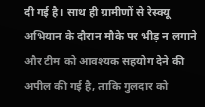दी गई है। साथ ही ग्रामीणों से रेस्क्यू अभियान के दौरान मौके पर भीड़ न लगाने और टीम को आवश्यक सहयोग देने की अपील की गई है, ताकि गुलदार को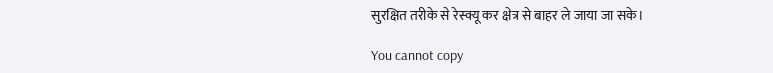सुरक्षित तरीके से रेस्क्यू कर क्षेत्र से बाहर ले जाया जा सके।

You cannot copy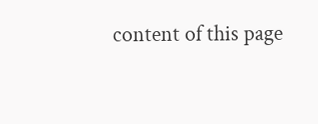content of this page